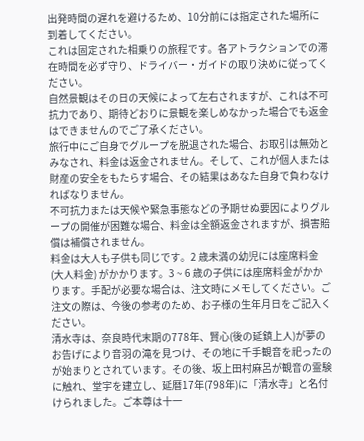出発時間の遅れを避けるため、10分前には指定された場所に到着してください。
これは固定された相乗りの旅程です。各アトラクションでの滞在時間を必ず守り、ドライバー・ガイドの取り決めに従ってください。
自然景観はその日の天候によって左右されますが、これは不可抗力であり、期待どおりに景観を楽しめなかった場合でも返金はできませんのでご了承ください。
旅行中にご自身でグループを脱退された場合、お取引は無効とみなされ、料金は返金されません。そして、これが個人または財産の安全をもたらす場合、その結果はあなた自身で負わなければなりません。
不可抗力または天候や緊急事態などの予期せぬ要因によりグループの開催が困難な場合、料金は全額返金されますが、損害賠償は補償されません。
料金は大人も子供も同じです。2 歳未満の幼児には座席料金 (大人料金) がかかります。3 ~ 6 歳の子供には座席料金がかかります。手配が必要な場合は、注文時にメモしてください。ご注文の際は、今後の参考のため、お子様の生年月日をご記入ください。
清水寺は、奈良時代末期の778年、賢心(後の延鎮上人)が夢のお告げにより音羽の滝を見つけ、その地に千手観音を祀ったのが始まりとされています。その後、坂上田村麻呂が観音の霊験に触れ、堂宇を建立し、延暦17年(798年)に「清水寺」と名付けられました。ご本尊は十一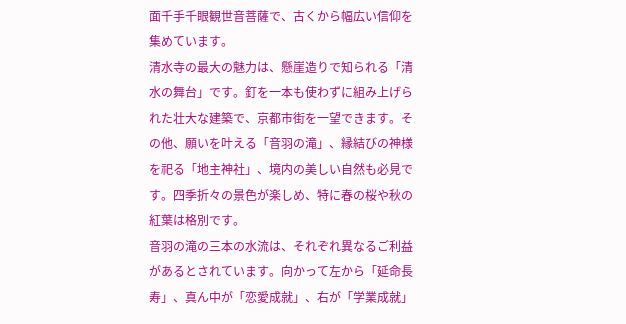面千手千眼観世音菩薩で、古くから幅広い信仰を集めています。
清水寺の最大の魅力は、懸崖造りで知られる「清水の舞台」です。釘を一本も使わずに組み上げられた壮大な建築で、京都市街を一望できます。その他、願いを叶える「音羽の滝」、縁結びの神様を祀る「地主神社」、境内の美しい自然も必見です。四季折々の景色が楽しめ、特に春の桜や秋の紅葉は格別です。
音羽の滝の三本の水流は、それぞれ異なるご利益があるとされています。向かって左から「延命長寿」、真ん中が「恋愛成就」、右が「学業成就」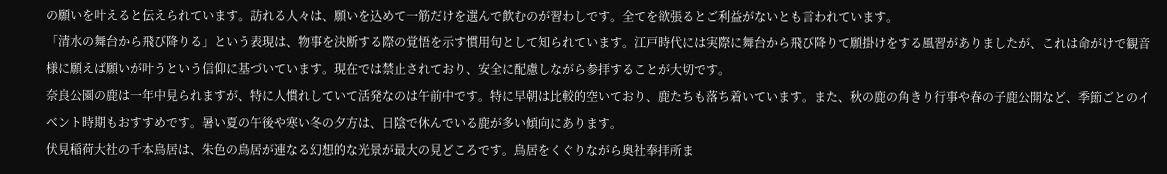の願いを叶えると伝えられています。訪れる人々は、願いを込めて一筋だけを選んで飲むのが習わしです。全てを欲張るとご利益がないとも言われています。
「清水の舞台から飛び降りる」という表現は、物事を決断する際の覚悟を示す慣用句として知られています。江戸時代には実際に舞台から飛び降りて願掛けをする風習がありましたが、これは命がけで観音様に願えば願いが叶うという信仰に基づいています。現在では禁止されており、安全に配慮しながら参拝することが大切です。
奈良公園の鹿は一年中見られますが、特に人慣れしていて活発なのは午前中です。特に早朝は比較的空いており、鹿たちも落ち着いています。また、秋の鹿の角きり行事や春の子鹿公開など、季節ごとのイベント時期もおすすめです。暑い夏の午後や寒い冬の夕方は、日陰で休んでいる鹿が多い傾向にあります。
伏見稲荷大社の千本鳥居は、朱色の鳥居が連なる幻想的な光景が最大の見どころです。鳥居をくぐりながら奥社奉拝所ま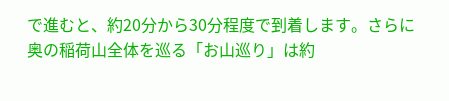で進むと、約20分から30分程度で到着します。さらに奥の稲荷山全体を巡る「お山巡り」は約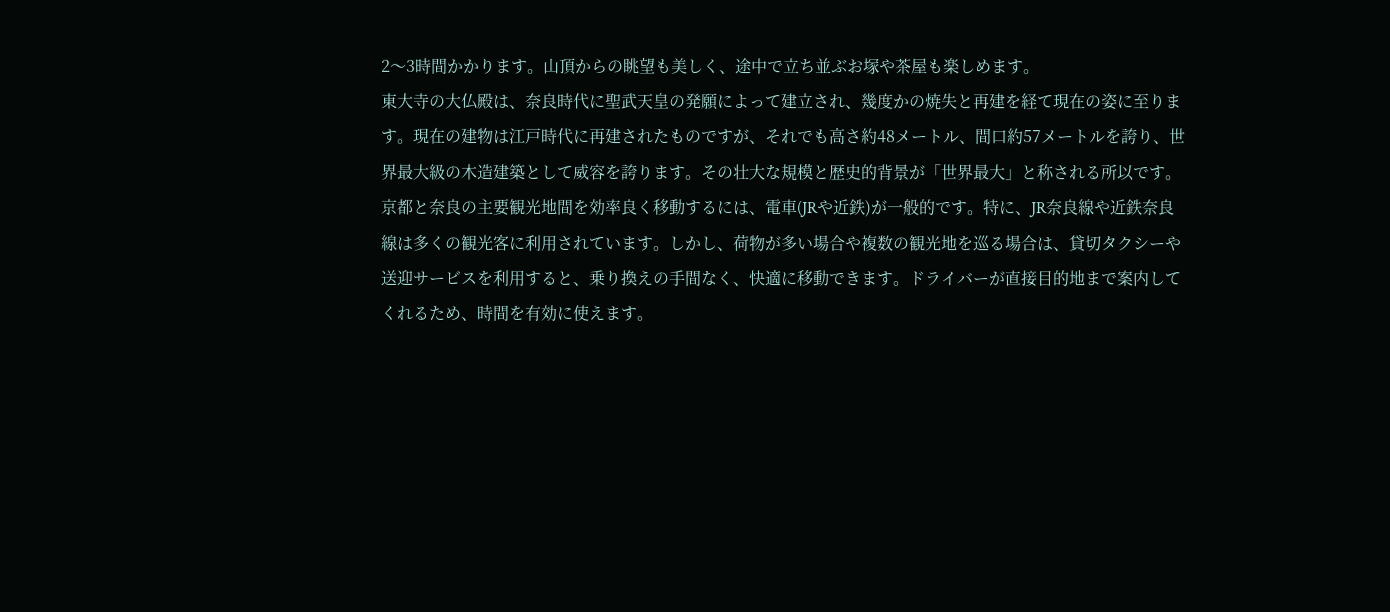2〜3時間かかります。山頂からの眺望も美しく、途中で立ち並ぶお塚や茶屋も楽しめます。
東大寺の大仏殿は、奈良時代に聖武天皇の発願によって建立され、幾度かの焼失と再建を経て現在の姿に至ります。現在の建物は江戸時代に再建されたものですが、それでも高さ約48メートル、間口約57メートルを誇り、世界最大級の木造建築として威容を誇ります。その壮大な規模と歴史的背景が「世界最大」と称される所以です。
京都と奈良の主要観光地間を効率良く移動するには、電車(JRや近鉄)が一般的です。特に、JR奈良線や近鉄奈良線は多くの観光客に利用されています。しかし、荷物が多い場合や複数の観光地を巡る場合は、貸切タクシーや送迎サービスを利用すると、乗り換えの手間なく、快適に移動できます。ドライバーが直接目的地まで案内してくれるため、時間を有効に使えます。